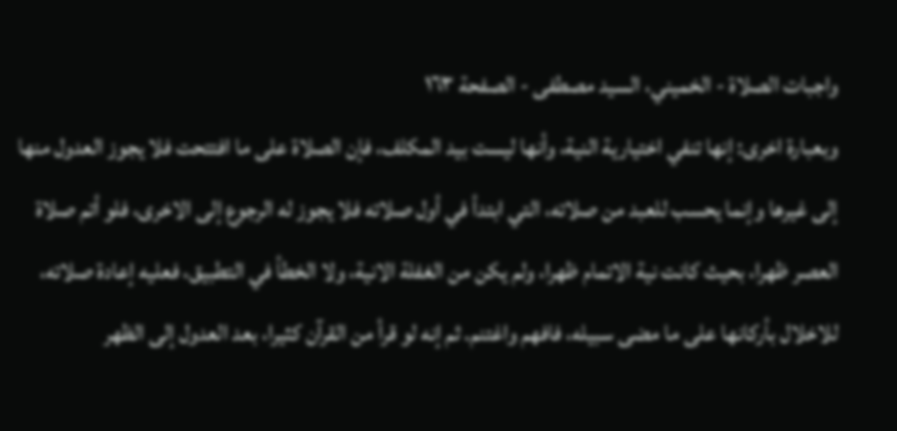واجبات الصلاة - الخميني، السيد مصطفى - الصفحة ١٦٣
وبعبارة اخرى: إنها تنفي اختيارية النية، وأنها ليست بيد المكلف، فإن الصلاة على ما افتتحت فلا يجوز العدول منها إلى غيرها وإنما يحسب للعبد من صلاته، التي ابتدأ في أول صلاته فلا يجوز له الرجوع إلى الاخرى، فلو أتم صلاة العصر ظهرا، بحيث كانت نية الاتمام ظهرا، ولم يكن من الغفلة الانية، ولا الخطأ في التطبيق، فعليه إعادة صلاته، للاخلال بأركانها على ما مضى سبيله، فافهم واغتنم. ثم إنه لو قرأ من القرآن كثيرا، بعد العدول إلى الظهر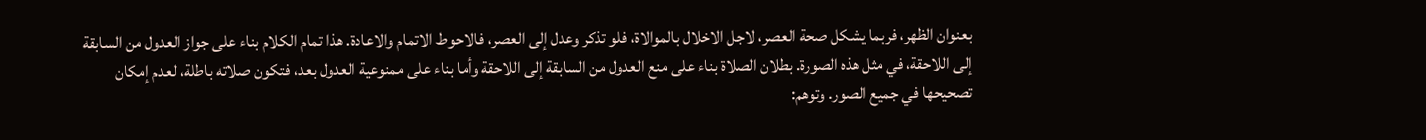بعنوان الظهر، فربما يشكل صحة العصر، لاجل الاخلال بالموالاة، فلو تذكر وعدل إلى العصر، فالاحوط الاتمام والاعادة. هذا تمام الكلام بناء على جواز العدول من السابقة إلى اللاحقة، في مثل هذه الصورة. بطلان الصلاة بناء على منع العدول من السابقة إلى اللاحقة وأما بناء على ممنوعية العدول بعد، فتكون صلاته باطلة، لعدم إمكان تصحيحها في جميع الصور. وتوهم: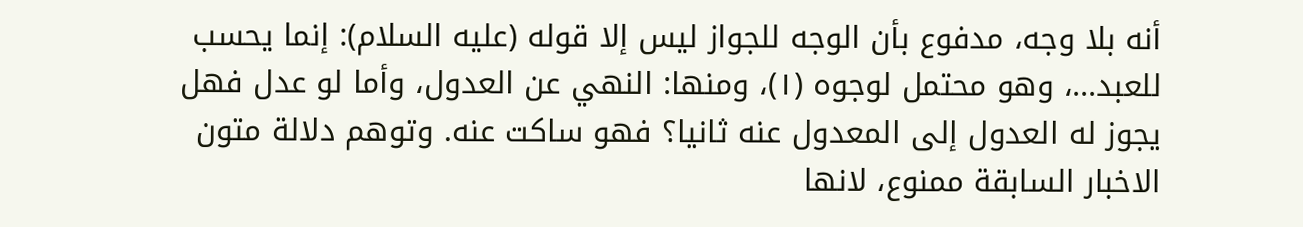أنه بلا وجه، مدفوع بأن الوجه للجواز ليس إلا قوله (عليه السلام): إنما يحسب للعبد...، وهو محتمل لوجوه (١)، ومنها: النهي عن العدول، وأما لو عدل فهل يجوز له العدول إلى المعدول عنه ثانيا؟ فهو ساكت عنه. وتوهم دلالة متون الاخبار السابقة ممنوع، لانها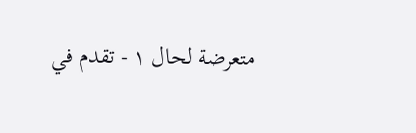متعرضة لحال ١ - تقدم في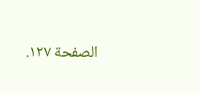الصفحة ١٢٧.